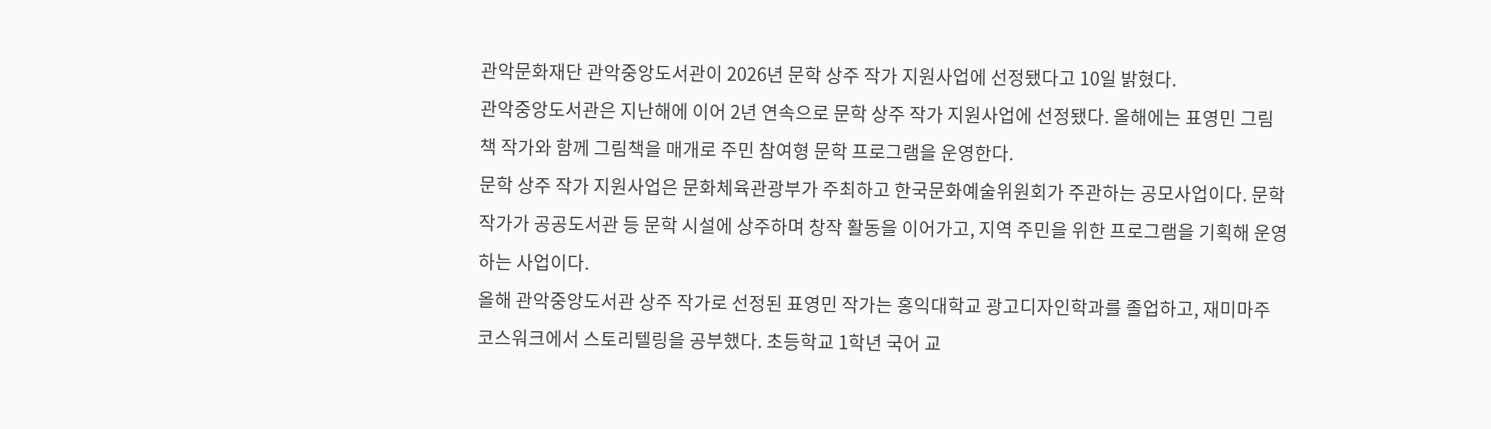관악문화재단 관악중앙도서관이 2026년 문학 상주 작가 지원사업에 선정됐다고 10일 밝혔다.
관악중앙도서관은 지난해에 이어 2년 연속으로 문학 상주 작가 지원사업에 선정됐다. 올해에는 표영민 그림책 작가와 함께 그림책을 매개로 주민 참여형 문학 프로그램을 운영한다.
문학 상주 작가 지원사업은 문화체육관광부가 주최하고 한국문화예술위원회가 주관하는 공모사업이다. 문학 작가가 공공도서관 등 문학 시설에 상주하며 창작 활동을 이어가고, 지역 주민을 위한 프로그램을 기획해 운영하는 사업이다.
올해 관악중앙도서관 상주 작가로 선정된 표영민 작가는 홍익대학교 광고디자인학과를 졸업하고, 재미마주 코스워크에서 스토리텔링을 공부했다. 초등학교 1학년 국어 교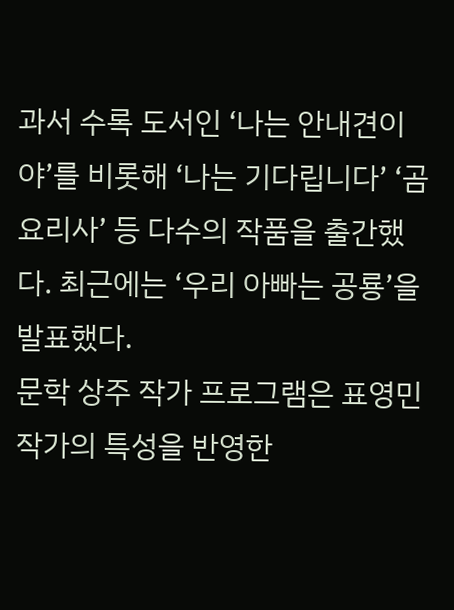과서 수록 도서인 ‘나는 안내견이야’를 비롯해 ‘나는 기다립니다’ ‘곰 요리사’ 등 다수의 작품을 출간했다. 최근에는 ‘우리 아빠는 공룡’을 발표했다.
문학 상주 작가 프로그램은 표영민 작가의 특성을 반영한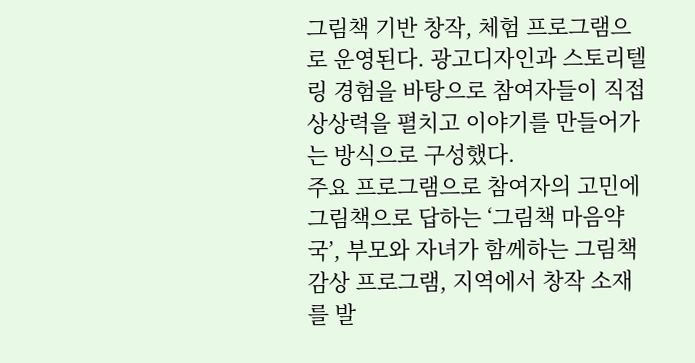그림책 기반 창작, 체험 프로그램으로 운영된다. 광고디자인과 스토리텔링 경험을 바탕으로 참여자들이 직접 상상력을 펼치고 이야기를 만들어가는 방식으로 구성했다.
주요 프로그램으로 참여자의 고민에 그림책으로 답하는 ‘그림책 마음약국’, 부모와 자녀가 함께하는 그림책 감상 프로그램, 지역에서 창작 소재를 발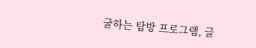굴하는 탐방 프로그램, 글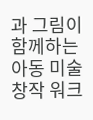과 그림이 함께하는 아동 미술 창작 워크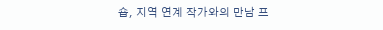숍, 지역 연계 작가와의 만남 프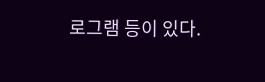로그램 등이 있다.